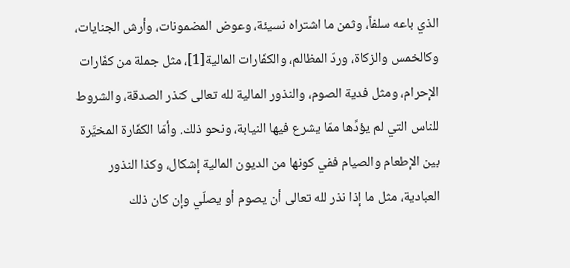الذي باعه سلفاً، وثمن ما اشتراه نسيئة، وعوض المضمونات، وأرش الجنايات، وكالخمس والزكاة، وردّ المظالم، والكفّارات المالية[1]، مثل جملة من كفّارات الإحرام، ومثل فدية الصوم، والنذور المالية لله تعالى كنذر الصدقة، والشروط للناس التي لم يؤدِّها ممّا يشرع فيها النيابة، ونحو ذلك. وأمّا الكفّارة المخيَّرة بين الإطعام والصيام ففي كونها من الديون المالية إشكال، وكذا النذور العبادية، مثل ما إذا نذر لله تعالى أن يصوم أو يصلّي وإن كان ذلك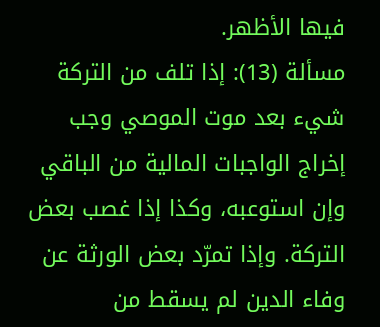فيها الأظهر.
مسألة (13): إذا تلف من التركة شيء بعد موت الموصي وجب إخراج الواجبات المالية من الباقي وإن استوعبه، وكذا إذا غصب بعض التركة. وإذا تمرّد بعض الورثة عن وفاء الدين لم يسقط من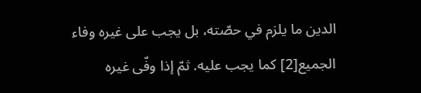الدين ما يلزم في حصّته، بل يجب على غيره وفاء الجميع[2] كما يجب عليه. ثمّ إذا وفّى غيره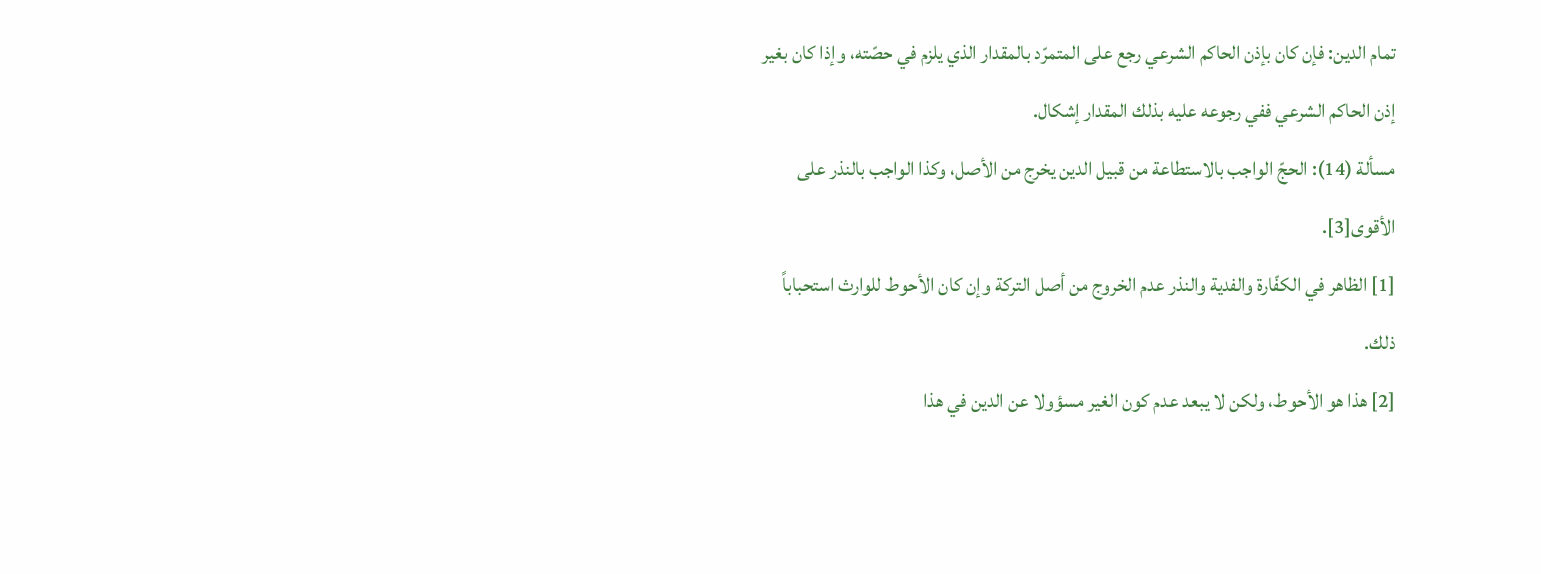تمام الدين: فإن كان بإذن الحاكم الشرعي رجع على المتمرّد بالمقدار الذي يلزم في حصّته، وإذا كان بغير إذن الحاكم الشرعي ففي رجوعه عليه بذلك المقدار إشكال.
مسألة (14): الحجّ الواجب بالاستطاعة من قبيل الدين يخرج من الأصل، وكذا الواجب بالنذر على الأقوى[3].
[1] الظاهر في الكفّارة والفدية والنذر عدم الخروج من أصل التركة وإن كان الأحوط للوارث استحباباً ذلك.
[2] هذا هو الأحوط، ولكن لا يبعد عدم كون الغير مسؤولا عن الدين في هذا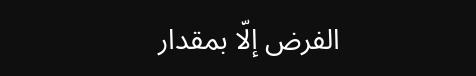الفرض إلّا بمقدار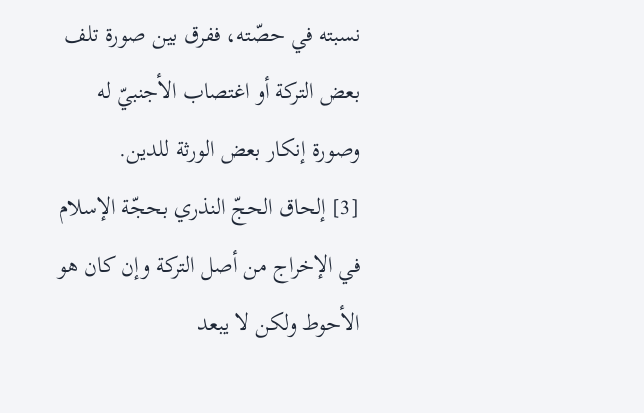نسبته في حصّته، ففرق بين صورة تلف بعض التركة أو اغتصاب الأجنبيّ له وصورة إنكار بعض الورثة للدين.
[3] إلحاق الحجّ النذري بحجّة الإسلام في الإخراج من أصل التركة وإن كان هو الأحوط ولكن لا يبعد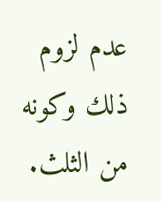عدم لزوم ذلك وكونه من الثلث.